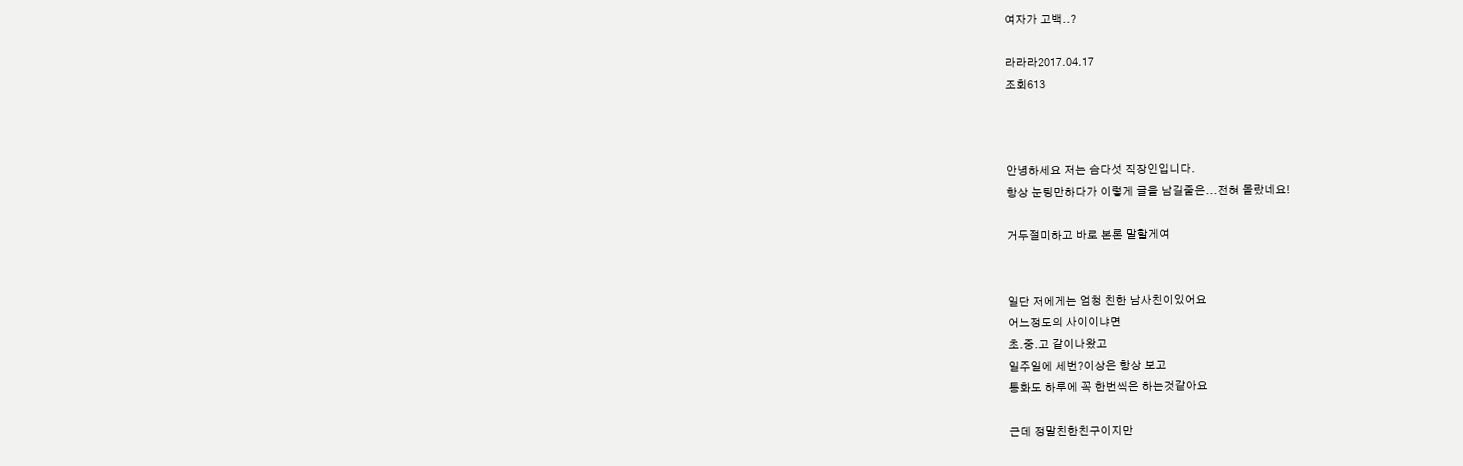여자가 고백..?

라라라2017.04.17
조회613



안녕하세요 저는 슴다섯 직장인입니다.
항상 눈팅만하다가 이렇게 글을 남길줄은...전혀 몰랐네요!

거두절미하고 바로 본론 말할게여


일단 저에게는 엄청 친한 남사친이있어요
어느정도의 사이이냐면
초.중.고 같이나왔고
일주일에 세번?이상은 항상 보고
통화도 하루에 꼭 한번씩은 하는것같아요

근데 정말친한친구이지만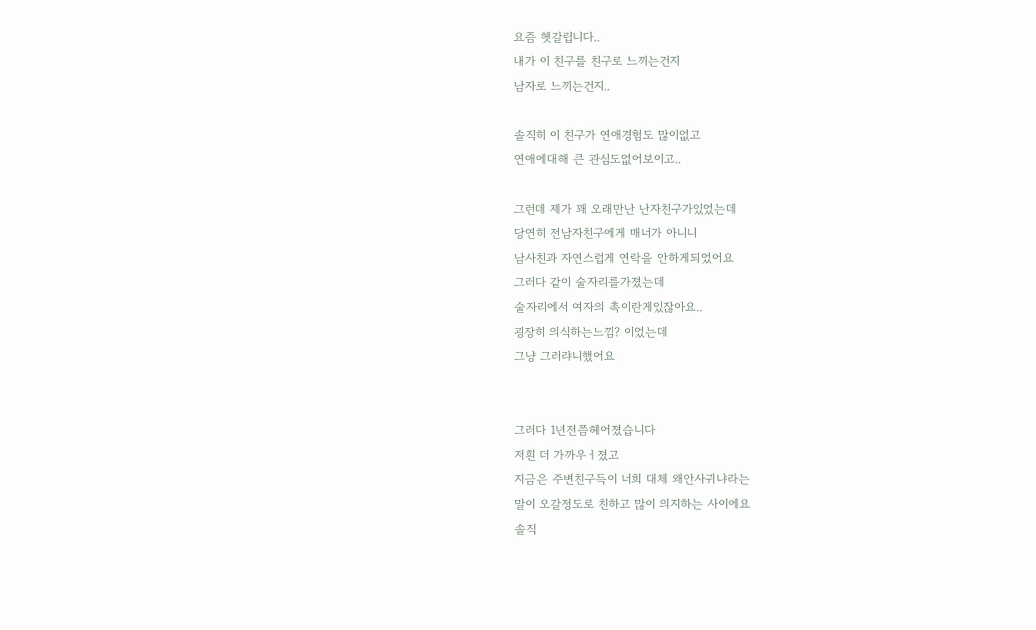요즘 헷갈립니다..
내가 이 친구를 친구로 느끼는건지
남자로 느끼는건지..

솔직히 이 친구가 연애경험도 많이없고
연애에대해 큰 관심도없어보이고..

그런데 제가 꽤 오래만난 난자친구가있었는데
당연히 전남자친구에게 매너가 아니니
남사친과 자연스럽게 연락을 안하게되었어요
그러다 같이 술자리를가졌는데
술자리에서 여자의 촉이란게있잖아요..
굉장히 의식하는느낌? 이었는데
그냥 그러랴니했어요


그러다 1년전쯤헤어졌습니다
저흰 더 가까우ㅓ졌고
지금은 주변친구득이 너희 대체 왜안사귀냐라는
말이 오갈정도로 친하고 많이 의지하는 사이에요
솔직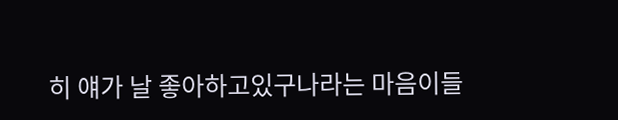히 얘가 날 좋아하고있구나라는 마음이들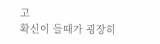고
확신이 들때가 굉장히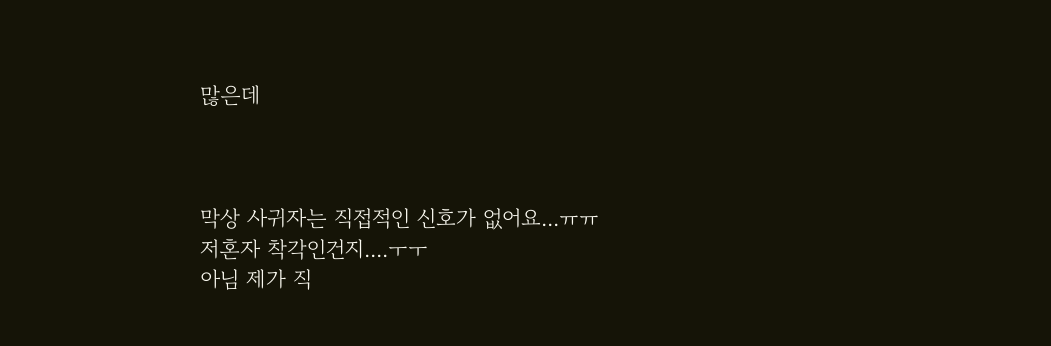많은데



막상 사귀자는 직접적인 신호가 없어요...ㅠㅠ
저혼자 착각인건지....ㅜㅜ
아님 제가 직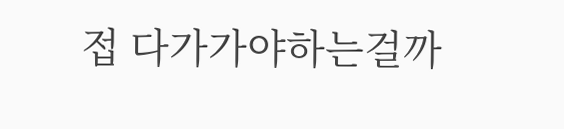접 다가가야하는걸까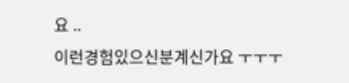요 ..
이런경험있으신분계신가요 ㅜㅜㅜ